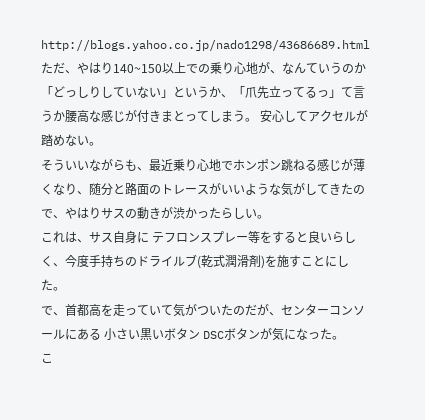http://blogs.yahoo.co.jp/nado1298/43686689.html
ただ、やはり140~150以上での乗り心地が、なんていうのか「どっしりしていない」というか、「爪先立ってるっ」て言うか腰高な感じが付きまとってしまう。 安心してアクセルが踏めない。
そういいながらも、最近乗り心地でホンポン跳ねる感じが薄くなり、随分と路面のトレースがいいような気がしてきたので、やはりサスの動きが渋かったらしい。
これは、サス自身に テフロンスプレー等をすると良いらしく、今度手持ちのドライルブ(乾式潤滑剤)を施すことにした。
で、首都高を走っていて気がついたのだが、センターコンソールにある 小さい黒いボタン DSCボタンが気になった。
こ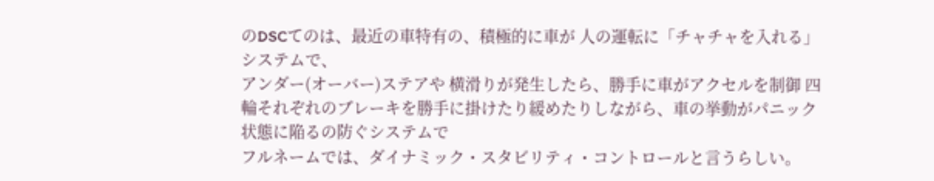のDSCてのは、最近の車特有の、積極的に車が 人の運転に「チャチャを入れる」システムで、
アンダー(オーバー)ステアや 横滑りが発生したら、勝手に車がアクセルを制御 四輪それぞれのブレーキを勝手に掛けたり緩めたりしながら、車の挙動がパニック状態に陥るの防ぐシステムで
フルネームでは、ダイナミック・スタビリティ・コントロールと言うらしい。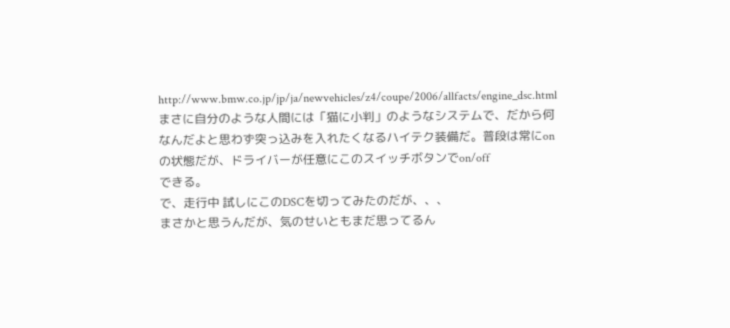http://www.bmw.co.jp/jp/ja/newvehicles/z4/coupe/2006/allfacts/engine_dsc.html
まさに自分のような人間には「猫に小判」のようなシステムで、だから何なんだよと思わず突っ込みを入れたくなるハイテク装備だ。普段は常にonの状態だが、ドライバーが任意にこのスイッチボタンでon/off
できる。
で、走行中 試しにこのDSCを切ってみたのだが、、、
まさかと思うんだが、気のせいともまだ思ってるん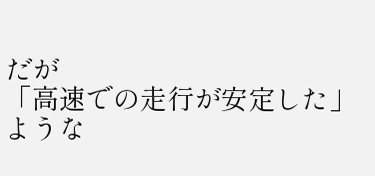だが
「高速での走行が安定した」
ような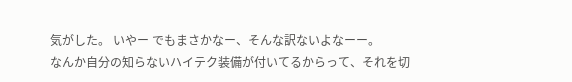気がした。 いやー でもまさかなー、そんな訳ないよなーー。
なんか自分の知らないハイテク装備が付いてるからって、それを切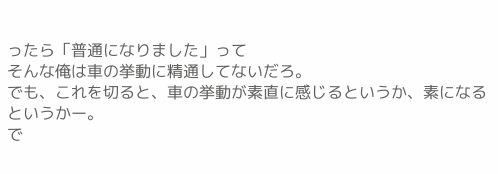ったら「普通になりました」って
そんな俺は車の挙動に精通してないだろ。
でも、これを切ると、車の挙動が素直に感じるというか、素になるというかー。
で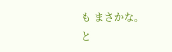も まさかな。
と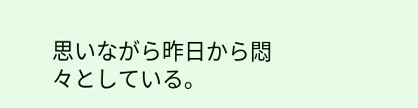思いながら昨日から悶々としている。